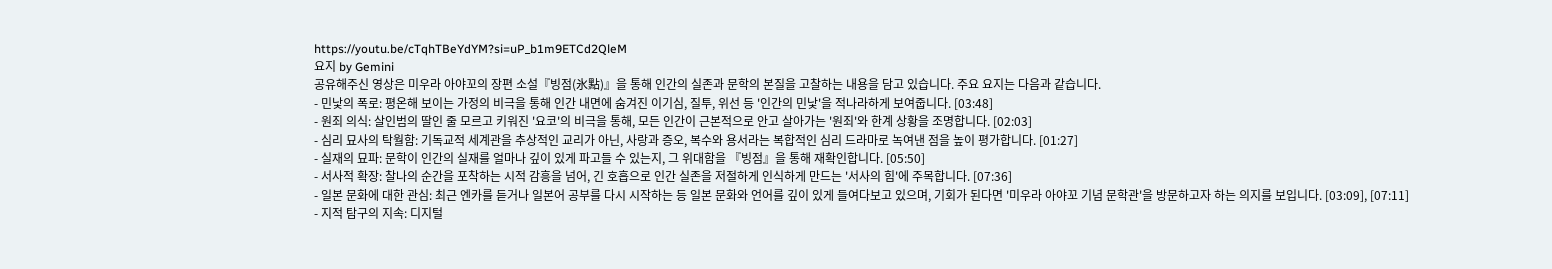https://youtu.be/cTqhTBeYdYM?si=uP_b1m9ETCd2QleM
요지 by Gemini
공유해주신 영상은 미우라 아야꼬의 장편 소설『빙점(氷點)』을 통해 인간의 실존과 문학의 본질을 고찰하는 내용을 담고 있습니다. 주요 요지는 다음과 같습니다.
- 민낯의 폭로: 평온해 보이는 가정의 비극을 통해 인간 내면에 숨겨진 이기심, 질투, 위선 등 '인간의 민낯'을 적나라하게 보여줍니다. [03:48]
- 원죄 의식: 살인범의 딸인 줄 모르고 키워진 '요코'의 비극을 통해, 모든 인간이 근본적으로 안고 살아가는 '원죄'와 한계 상황을 조명합니다. [02:03]
- 심리 묘사의 탁월함: 기독교적 세계관을 추상적인 교리가 아닌, 사랑과 증오, 복수와 용서라는 복합적인 심리 드라마로 녹여낸 점을 높이 평가합니다. [01:27]
- 실재의 묘파: 문학이 인간의 실재를 얼마나 깊이 있게 파고들 수 있는지, 그 위대함을 『빙점』을 통해 재확인합니다. [05:50]
- 서사적 확장: 찰나의 순간을 포착하는 시적 감흥을 넘어, 긴 호흡으로 인간 실존을 저절하게 인식하게 만드는 '서사의 힘'에 주목합니다. [07:36]
- 일본 문화에 대한 관심: 최근 엔카를 듣거나 일본어 공부를 다시 시작하는 등 일본 문화와 언어를 깊이 있게 들여다보고 있으며, 기회가 된다면 '미우라 아야꼬 기념 문학관'을 방문하고자 하는 의지를 보입니다. [03:09], [07:11]
- 지적 탐구의 지속: 디지털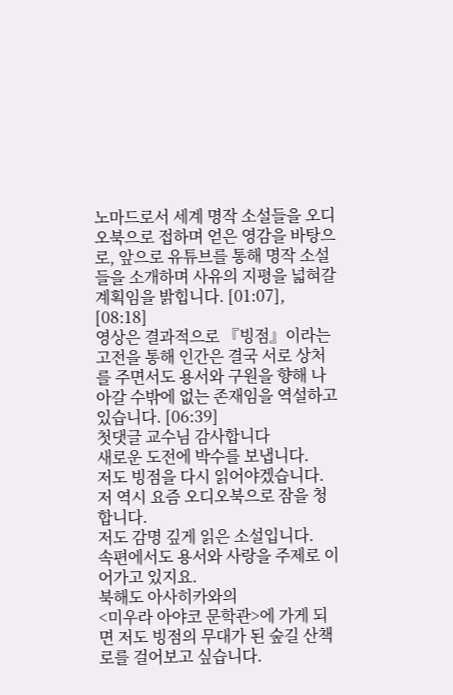노마드로서 세계 명작 소설들을 오디오북으로 접하며 얻은 영감을 바탕으로, 앞으로 유튜브를 통해 명작 소설들을 소개하며 사유의 지평을 넓혀갈 계획임을 밝힙니다. [01:07], [08:18]
영상은 결과적으로 『빙점』이라는 고전을 통해 인간은 결국 서로 상처를 주면서도 용서와 구원을 향해 나아갈 수밖에 없는 존재임을 역설하고 있습니다. [06:39]
첫댓글 교수님 감사합니다
새로운 도전에 박수를 보냅니다.
저도 빙점을 다시 읽어야겠습니다.
저 역시 요즘 오디오북으로 잠을 청합니다.
저도 감명 깊게 읽은 소설입니다.
속편에서도 용서와 사랑을 주제로 이어가고 있지요.
북해도 아사히카와의
<미우라 아야코 문학관>에 가게 되면 저도 빙점의 무대가 된 숲길 산책로를 걸어보고 싶습니다.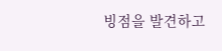빙점을 발견하고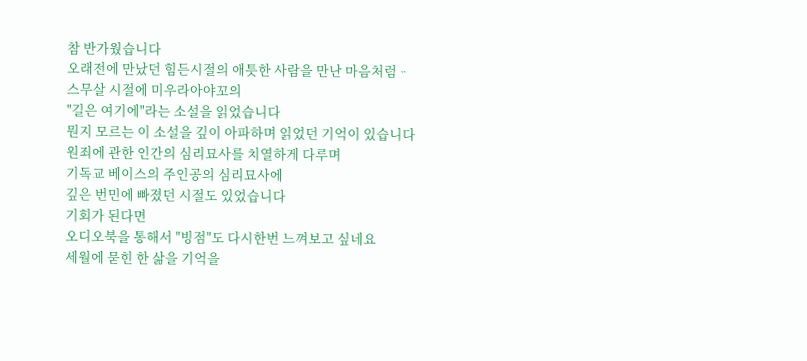참 반가웠습니다
오래전에 만났던 힘든시절의 애틋한 사람을 만난 마음처럼ᆢ
스무살 시절에 미우라아야꼬의
"길은 여기에"라는 소설을 읽었습니다
뭔지 모르는 이 소설을 깊이 아파하며 읽었던 기억이 있습니다
원죄에 관한 인간의 심리묘사를 치열하게 다루며
기독교 베이스의 주인공의 심리묘사에
깊은 번민에 빠졌던 시절도 있었습니다
기회가 된다면
오디오북을 통해서 "빙점"도 다시한번 느껴보고 싶네요
세월에 묻힌 한 삶을 기억을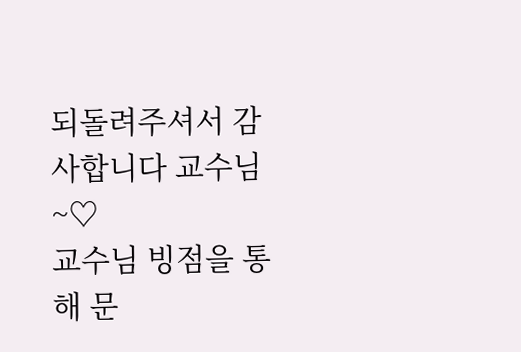되돌려주셔서 감사합니다 교수님~♡
교수님 빙점을 통해 문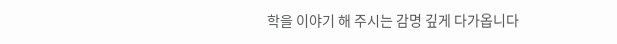학을 이야기 해 주시는 감명 깊게 다가옵니다